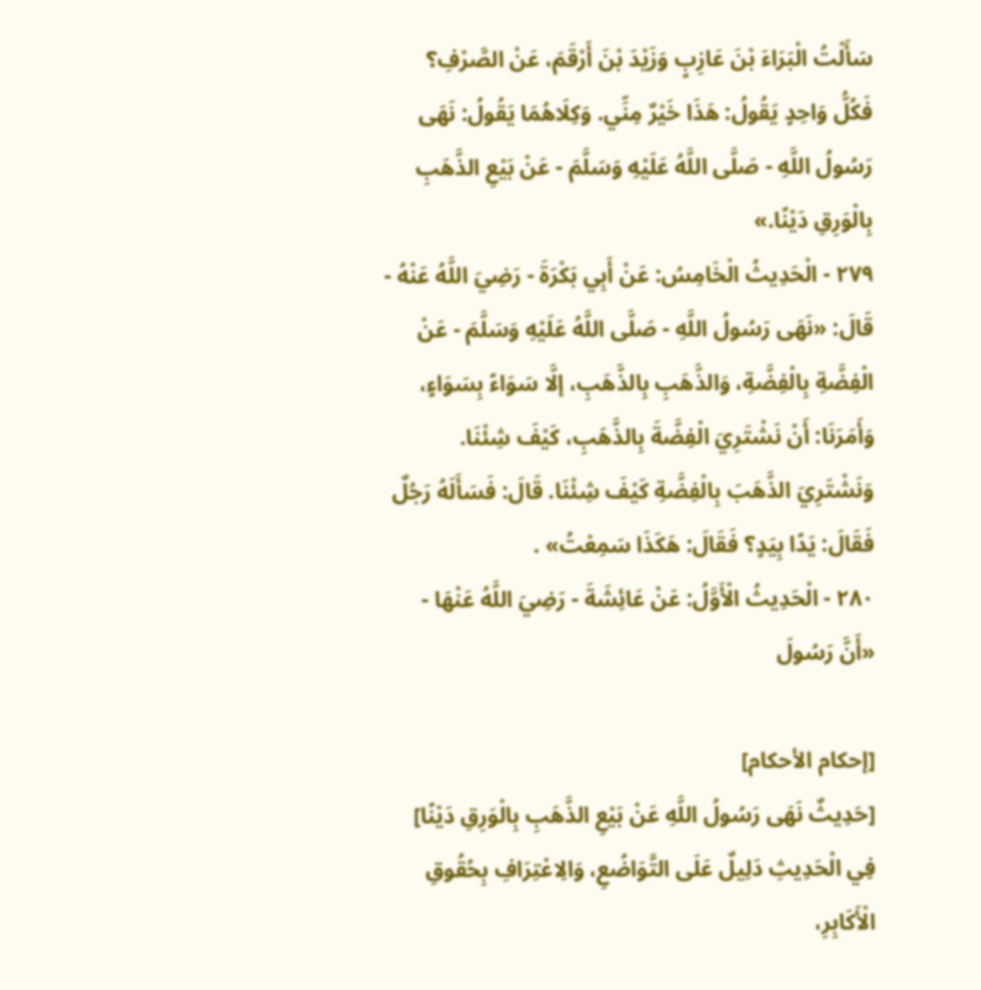سَأَلْتُ الْبَرَاءَ بْنَ عَازِبٍ وَزَيْدَ بْنَ أَرْقَمَ، عَنْ الصَّرْفِ؟ فَكُلُّ وَاحِدٍ يَقُولُ: هَذَا خَيْرٌ مِنِّي. وَكِلَاهُمَا يَقُولُ: نَهَى رَسُولُ اللَّهِ - صَلَّى اللَّهُ عَلَيْهِ وَسَلَّمَ - عَنْ بَيْعِ الذَّهَبِ بِالْوَرِقِ دَيْنًا.»
٢٧٩ - الْحَدِيثُ الْخَامِسُ: عَنْ أَبِي بَكْرَةَ - رَضِيَ اللَّهُ عَنْهُ - قَالَ: «نَهَى رَسُولُ اللَّهِ - صَلَّى اللَّهُ عَلَيْهِ وَسَلَّمَ - عَنْ الْفِضَّةِ بِالْفِضَّةِ، وَالذَّهَبِ بِالذَّهَبِ، إلَّا سَوَاءً بِسَوَاءٍ، وَأَمَرَنَا: أَنْ نَشْتَرِيَ الْفِضَّةَ بِالذَّهَبِ، كَيْفَ شِئْنَا. وَنَشْتَرِيَ الذَّهَبَ بِالْفِضَّةِ كَيْفَ شِئْنَا. قَالَ: فَسَأَلَهُ رَجُلٌ فَقَالَ: يَدًا بِيَدٍ؟ فَقَالَ: هَكَذَا سَمِعْتُ» .
٢٨٠ - الْحَدِيثُ الْأَوَّلُ: عَنْ عَائِشَةَ - رَضِيَ اللَّهُ عَنْهَا - «أَنَّ رَسُولَ

[إحكام الأحكام]
[حَدِيثٌ نَهَى رَسُولُ اللَّهِ عَنْ بَيْعِ الذَّهَبِ بِالْوَرِقِ دَيْنًا]
فِي الْحَدِيثِ دَلِيلٌ عَلَى التَّوَاضُعِ، وَالِاعْتِرَافِ بِحُقُوقِ الْأَكَابِرِ،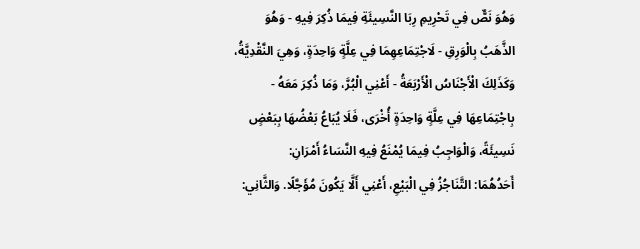وَهُوَ نَصٌّ فِي تَحْرِيمِ رِبَا النَّسِيئَةِ فِيمَا ذُكِرَ فِيهِ - وَهُوَ الذَّهَبُ بِالْوَرِقِ - لَاجْتِمَاعِهِمَا فِي عِلَّةٍ وَاحِدَةٍ، وَهِيَ النَّقْدِيَّةُ، وَكَذَلِكَ الْأَجْنَاسُ الْأَرْبَعَةُ - أَعْنِي الْبُرَّ، وَمَا ذُكِرَ مَعَهُ - بِاجْتِمَاعِهَا فِي عِلَّةٍ وَاحِدَةٍ أُخْرَى، فَلَا يُبَاعُ بَعْضُهَا بِبَعْضٍ نَسِيئَةً، وَالْوَاجِبُ فِيمَا يُمْنَعُ فِيهِ النَّسَاءُ أَمْرَانِ:
أَحَدُهُمَا: التَّنَاجُزُ فِي الْبَيْعِ، أَعْنِي أَلَّا يَكُونَ مُؤَجَّلًا. وَالثَّانِي: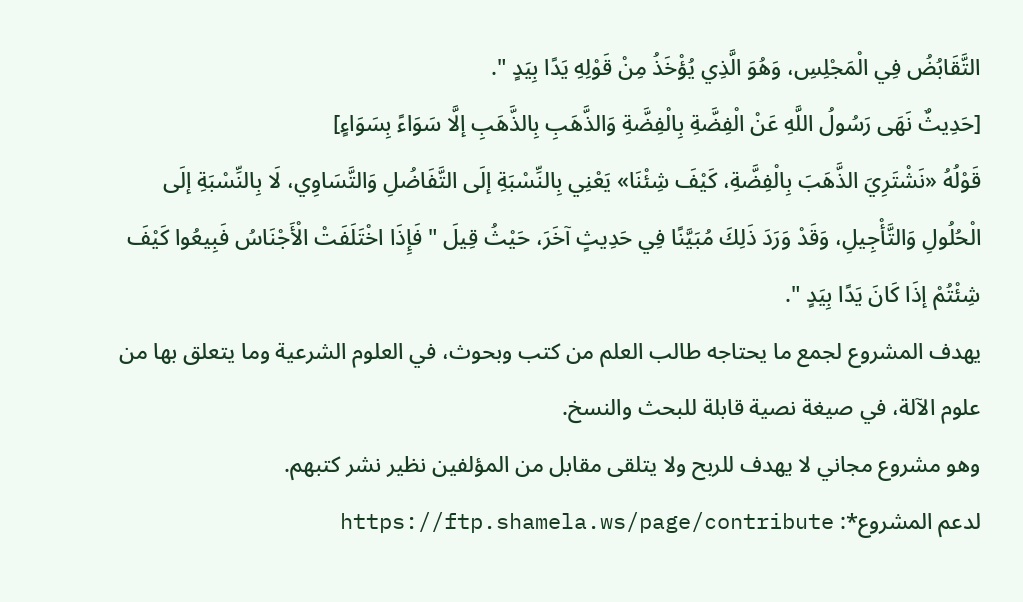التَّقَابُضُ فِي الْمَجْلِسِ، وَهُوَ الَّذِي يُؤْخَذُ مِنْ قَوْلِهِ يَدًا بِيَدٍ ".
[حَدِيثٌ نَهَى رَسُولُ اللَّهِ عَنْ الْفِضَّةِ بِالْفِضَّةِ وَالذَّهَبِ بِالذَّهَبِ إلَّا سَوَاءً بِسَوَاءٍ]
قَوْلُهُ «نَشْتَرِيَ الذَّهَبَ بِالْفِضَّةِ، كَيْفَ شِئْنَا» يَعْنِي بِالنِّسْبَةِ إلَى التَّفَاضُلِ وَالتَّسَاوِي، لَا بِالنِّسْبَةِ إلَى الْحُلُولِ وَالتَّأْجِيلِ، وَقَدْ وَرَدَ ذَلِكَ مُبَيَّنًا فِي حَدِيثٍ آخَرَ، حَيْثُ قِيلَ " فَإِذَا اخْتَلَفَتْ الْأَجْنَاسُ فَبِيعُوا كَيْفَ شِئْتُمْ إذَا كَانَ يَدًا بِيَدٍ ".
يهدف المشروع لجمع ما يحتاجه طالب العلم من كتب وبحوث، في العلوم الشرعية وما يتعلق بها من علوم الآلة، في صيغة نصية قابلة للبحث والنسخ.
وهو مشروع مجاني لا يهدف للربح ولا يتلقى مقابل من المؤلفين نظير نشر كتبهم.
لدعم المشروع*: https://ftp.shamela.ws/page/contribute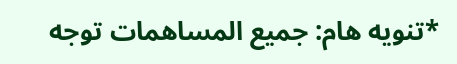*تنويه هام: جميع المساهمات توجه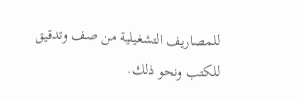للمصاريف التشغيلية من صف وتدقيق للكتب ونحو ذلك.